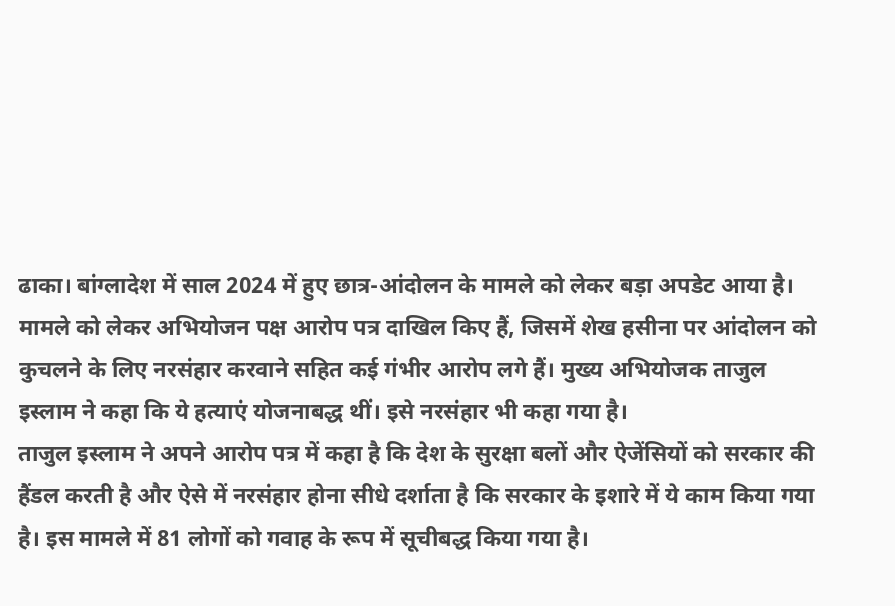ढाका। बांग्लादेश में साल 2024 में हुए छात्र-आंदोलन के मामले को लेकर बड़ा अपडेट आया है। मामले को लेकर अभियोजन पक्ष आरोप पत्र दाखिल किए हैं, जिसमें शेख हसीना पर आंदोलन को कुचलने के लिए नरसंहार करवाने सहित कई गंभीर आरोप लगे हैं। मुख्य अभियोजक ताजुल इस्लाम ने कहा कि ये हत्याएं योजनाबद्ध थीं। इसे नरसंहार भी कहा गया है।
ताजुल इस्लाम ने अपने आरोप पत्र में कहा है कि देश के सुरक्षा बलों और ऐजेंसियों को सरकार की हैंडल करती है और ऐसे में नरसंहार होना सीधे दर्शाता है कि सरकार के इशारे में ये काम किया गया है। इस मामले में 81 लोगों को गवाह के रूप में सूचीबद्ध किया गया है।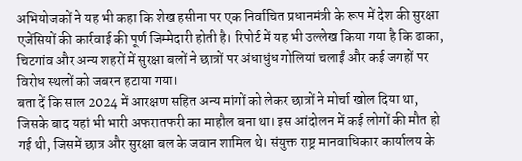अभियोजकों ने यह भी कहा कि शेख हसीना पर एक निर्वाचित प्रधानमंत्री के रूप में देश की सुरक्षा एजेंसियों की कार्रवाई की पूर्ण जिम्मेदारी होती है। रिपोर्ट में यह भी उल्लेख किया गया है कि ढाका, चिटगांव और अन्य शहरों में सुरक्षा बलों ने छात्रों पर अंधाधुंध गोलियां चलाईं और कई जगहों पर विरोध स्थलों को जबरन हटाया गया।
बता दें कि साल 2024 में आरक्षण सहित अन्य मांगों को लेकर छात्रों ने मोर्चा खोल दिया था, जिसके बाद यहां भी भारी अफरातफरी का माहौल बना था। इस आंदोलन में कई लोगों की मौत हो गई थी, जिसमें छात्र और सुरक्षा बल के जवान शामिल थे। संयुक्त राष्ट्र मानवाधिकार कार्यालय के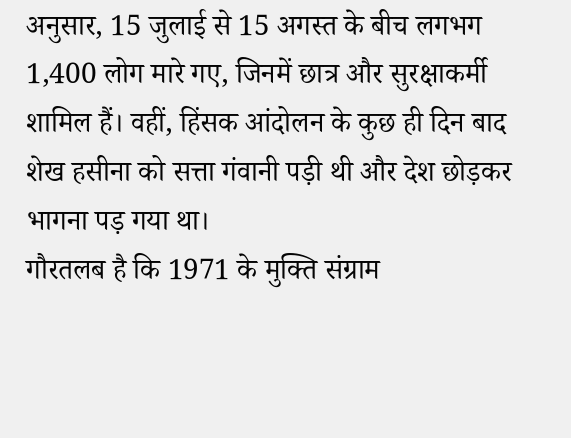अनुसार, 15 जुलाई से 15 अगस्त के बीच लगभग 1,400 लोग मारे गए, जिनमें छात्र और सुरक्षाकर्मी शामिल हैं। वहीं, हिंसक आंदोलन के कुछ ही दिन बाद शेख हसीना को सत्ता गंवानी पड़ी थी और देश छोड़कर भागना पड़ गया था।
गौरतलब है कि 1971 के मुक्ति संग्राम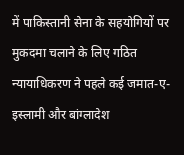में पाकिस्तानी सेना के सहयोगियों पर मुकदमा चलाने के लिए गठित न्यायाधिकरण ने पहले कई जमात-ए-इस्लामी और बांग्लादेश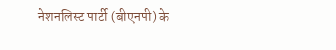नेशनलिस्ट पार्टी (बीएनपी) के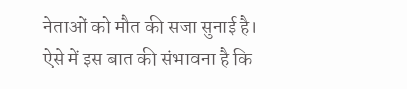नेताओं को मौत की सजा सुनाई है। ऐसे में इस बात की संभावना है कि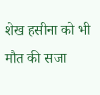शेख हसीना को भी मौत की सजा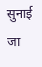सुनाई जा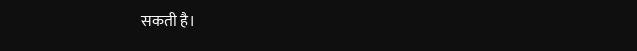सकती है।